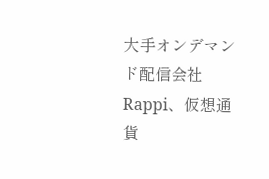大手オンデマンド配信会社Rappi、仮想通貨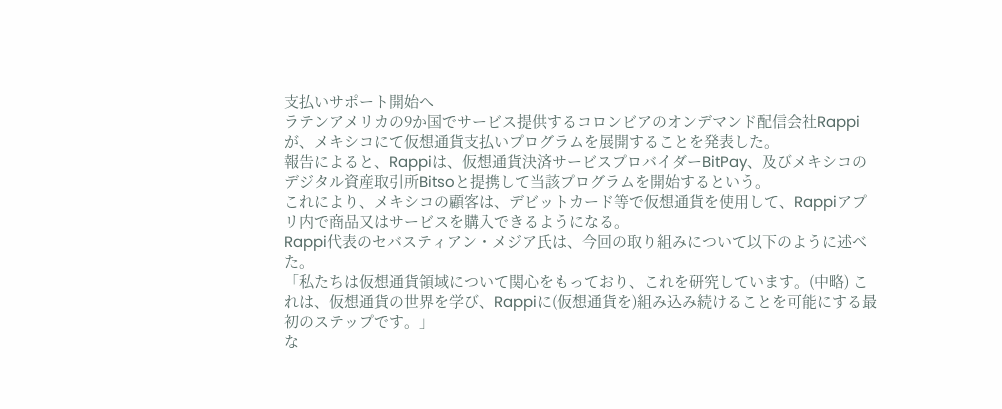支払いサポート開始へ
ラテンアメリカの9か国でサービス提供するコロンビアのオンデマンド配信会社Rappiが、メキシコにて仮想通貨支払いプログラムを展開することを発表した。
報告によると、Rappiは、仮想通貨決済サービスプロバイダーBitPay、及びメキシコのデジタル資産取引所Bitsoと提携して当該プログラムを開始するという。
これにより、メキシコの顧客は、デビットカード等で仮想通貨を使用して、Rappiアプリ内で商品又はサービスを購入できるようになる。
Rappi代表のセバスティアン・メジア氏は、今回の取り組みについて以下のように述べた。
「私たちは仮想通貨領域について関心をもっており、これを研究しています。(中略) これは、仮想通貨の世界を学び、Rappiに(仮想通貨を)組み込み続けることを可能にする最初のステップです。」
な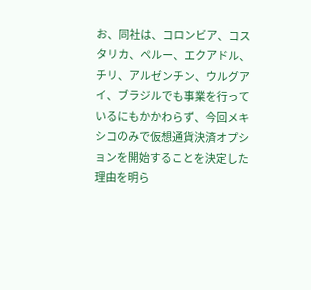お、同社は、コロンビア、コスタリカ、ペルー、エクアドル、チリ、アルゼンチン、ウルグアイ、ブラジルでも事業を行っているにもかかわらず、今回メキシコのみで仮想通貨決済オプションを開始することを決定した理由を明ら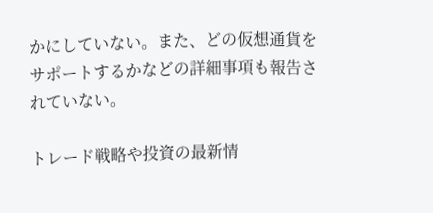かにしていない。また、どの仮想通貨をサポートするかなどの詳細事項も報告されていない。

トレード戦略や投資の最新情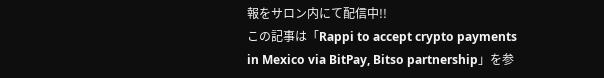報をサロン内にて配信中!!
この記事は「Rappi to accept crypto payments in Mexico via BitPay, Bitso partnership」を参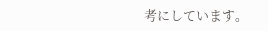考にしています。